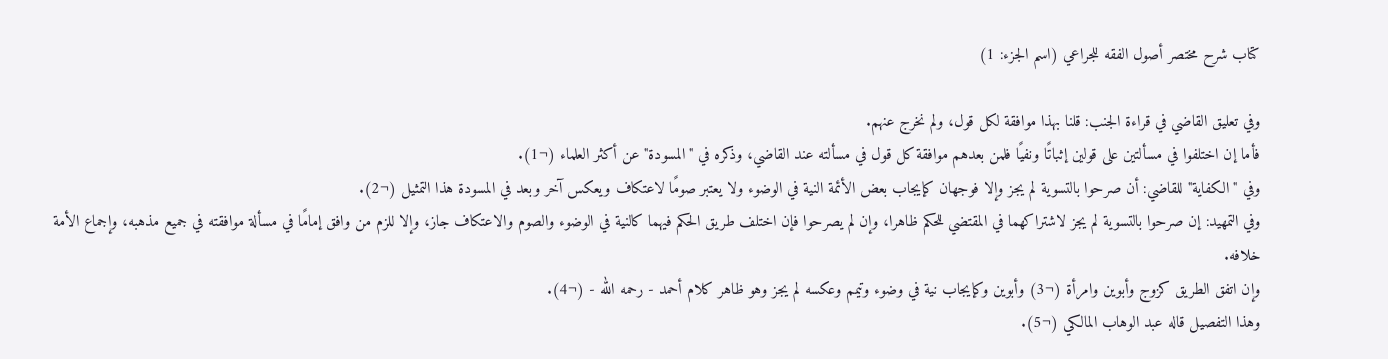كتاب شرح مختصر أصول الفقه للجراعي (اسم الجزء: 1)

وفي تعليق القاضي في قراءة الجنب: قلنا بهذا موافقة لكل قول، ولم نخرج عنهم.
فأما إن اختلفوا في مسألتين على قولين إثباتًا ونفيًا فلمن بعدهم موافقة كل قول في مسألته عند القاضي، وذكره في "المسودة" عن أكثر العلماء (¬1).
وفي "الكفاية" للقاضي: أن صرحوا بالتسوية لم يجز وإلا فوجهان كإيجاب بعض الأئمة النية في الوضوء ولا يعتبر صومًا لاعتكاف ويعكس آخر وبعد في المسودة هذا التمثيل (¬2).
وفي التمهيد: إن صرحوا بالتسوية لم يجز لاشتراكهما في المقتضي للحكم ظاهرا، وإن لم يصرحوا فإن اختلف طريق الحكم فيهما كالنية في الوضوء والصوم والاعتكاف جاز، وإلا للزم من وافق إمامًا في مسألة موافقته في جميع مذهبه، وإجماع الأمة خلافه.
وإن اتفق الطريق كزوج وأبوين وامرأة (¬3) وأبوين وكإيجاب نية في وضوء وتيمم وعكسه لم يجز وهو ظاهر كلام أحمد - رحمه الله - (¬4).
وهذا التفصيل قاله عبد الوهاب المالكي (¬5).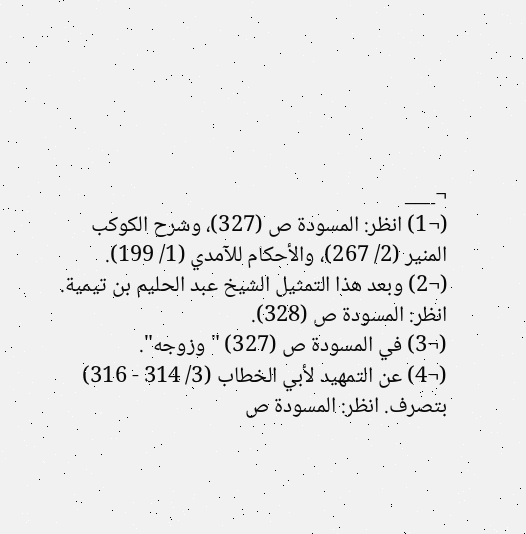¬___
(¬1) انظر: المسودة ص (327)، وشرح الكوكب المنير (2/ 267)، والأحكام للآمدي (1/ 199).
(¬2) وبعد هذا التمثيل الشيخ عبد الحليم بن تيمية. انظر: المسودة ص (328).
(¬3) في المسودة ص (327) "وزوجه".
(¬4) عن التمهيد لأبي الخطاب (3/ 314 - 316) بتصرف. انظر: المسودة ص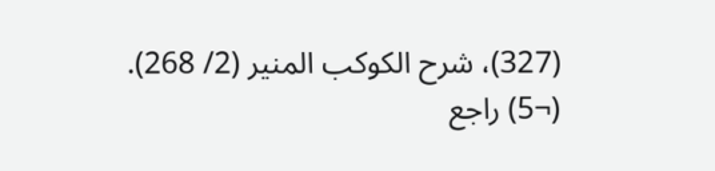(327)، شرح الكوكب المنير (2/ 268).
(¬5) راجع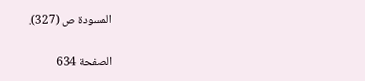المسودة ص (327).

الصفحة 634